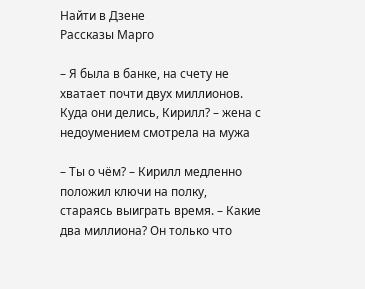Найти в Дзене
Рассказы Марго

– Я была в банке, на счету не хватает почти двух миллионов. Куда они делись, Кирилл? – жена с недоумением смотрела на мужа

– Ты о чём? – Кирилл медленно положил ключи на полку, стараясь выиграть время. – Какие два миллиона? Он только что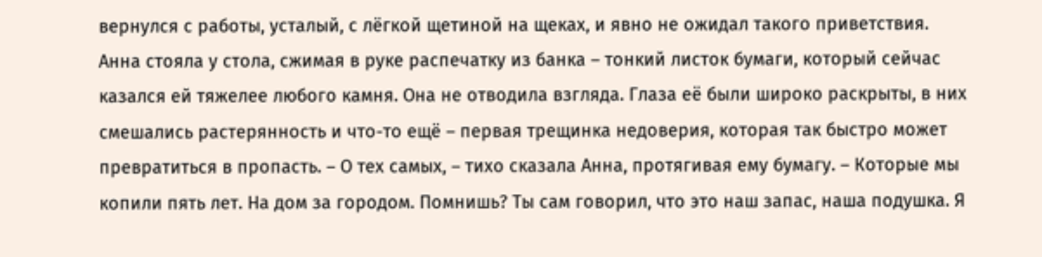вернулся с работы, усталый, с лёгкой щетиной на щеках, и явно не ожидал такого приветствия. Анна стояла у стола, сжимая в руке распечатку из банка – тонкий листок бумаги, который сейчас казался ей тяжелее любого камня. Она не отводила взгляда. Глаза её были широко раскрыты, в них смешались растерянность и что-то ещё – первая трещинка недоверия, которая так быстро может превратиться в пропасть. – О тех самых, – тихо сказала Анна, протягивая ему бумагу. – Которые мы копили пять лет. На дом за городом. Помнишь? Ты сам говорил, что это наш запас, наша подушка. Я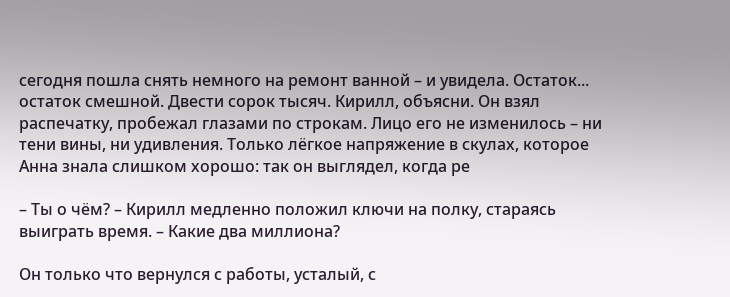сегодня пошла снять немного на ремонт ванной – и увидела. Остаток... остаток смешной. Двести сорок тысяч. Кирилл, объясни. Он взял распечатку, пробежал глазами по строкам. Лицо его не изменилось – ни тени вины, ни удивления. Только лёгкое напряжение в скулах, которое Анна знала слишком хорошо: так он выглядел, когда ре

– Ты о чём? – Кирилл медленно положил ключи на полку, стараясь выиграть время. – Какие два миллиона?

Он только что вернулся с работы, усталый, с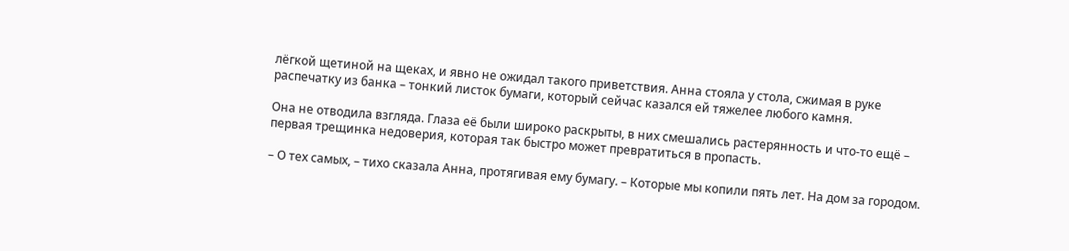лёгкой щетиной на щеках, и явно не ожидал такого приветствия. Анна стояла у стола, сжимая в руке распечатку из банка – тонкий листок бумаги, который сейчас казался ей тяжелее любого камня.

Она не отводила взгляда. Глаза её были широко раскрыты, в них смешались растерянность и что-то ещё – первая трещинка недоверия, которая так быстро может превратиться в пропасть.

– О тех самых, – тихо сказала Анна, протягивая ему бумагу. – Которые мы копили пять лет. На дом за городом.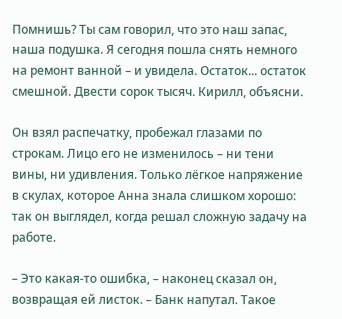Помнишь? Ты сам говорил, что это наш запас, наша подушка. Я сегодня пошла снять немного на ремонт ванной – и увидела. Остаток... остаток смешной. Двести сорок тысяч. Кирилл, объясни.

Он взял распечатку, пробежал глазами по строкам. Лицо его не изменилось – ни тени вины, ни удивления. Только лёгкое напряжение в скулах, которое Анна знала слишком хорошо: так он выглядел, когда решал сложную задачу на работе.

– Это какая-то ошибка, – наконец сказал он, возвращая ей листок. – Банк напутал. Такое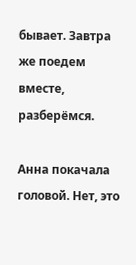бывает. Завтра же поедем вместе, разберёмся.

Анна покачала головой. Нет, это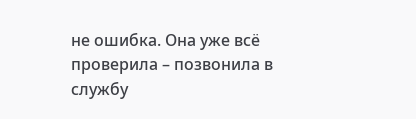не ошибка. Она уже всё проверила – позвонила в службу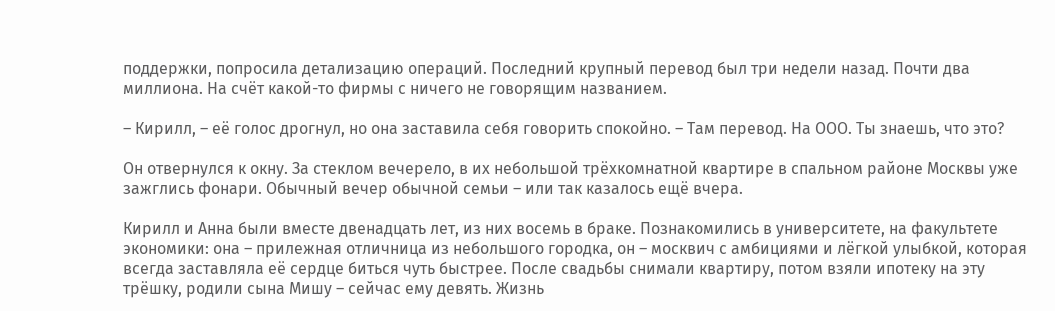поддержки, попросила детализацию операций. Последний крупный перевод был три недели назад. Почти два миллиона. На счёт какой-то фирмы с ничего не говорящим названием.

– Кирилл, – её голос дрогнул, но она заставила себя говорить спокойно. – Там перевод. На ООО. Ты знаешь, что это?

Он отвернулся к окну. За стеклом вечерело, в их небольшой трёхкомнатной квартире в спальном районе Москвы уже зажглись фонари. Обычный вечер обычной семьи – или так казалось ещё вчера.

Кирилл и Анна были вместе двенадцать лет, из них восемь в браке. Познакомились в университете, на факультете экономики: она – прилежная отличница из небольшого городка, он – москвич с амбициями и лёгкой улыбкой, которая всегда заставляла её сердце биться чуть быстрее. После свадьбы снимали квартиру, потом взяли ипотеку на эту трёшку, родили сына Мишу – сейчас ему девять. Жизнь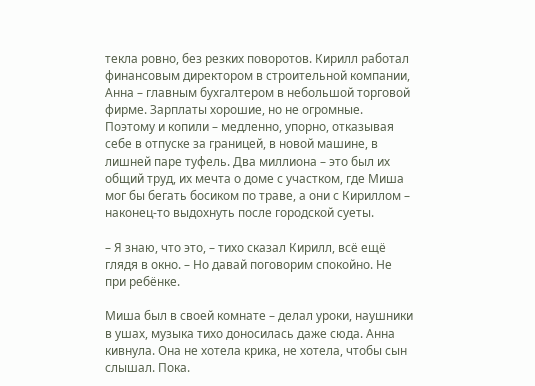текла ровно, без резких поворотов. Кирилл работал финансовым директором в строительной компании, Анна – главным бухгалтером в небольшой торговой фирме. Зарплаты хорошие, но не огромные. Поэтому и копили – медленно, упорно, отказывая себе в отпуске за границей, в новой машине, в лишней паре туфель. Два миллиона – это был их общий труд, их мечта о доме с участком, где Миша мог бы бегать босиком по траве, а они с Кириллом – наконец-то выдохнуть после городской суеты.

– Я знаю, что это, – тихо сказал Кирилл, всё ещё глядя в окно. – Но давай поговорим спокойно. Не при ребёнке.

Миша был в своей комнате – делал уроки, наушники в ушах, музыка тихо доносилась даже сюда. Анна кивнула. Она не хотела крика, не хотела, чтобы сын слышал. Пока.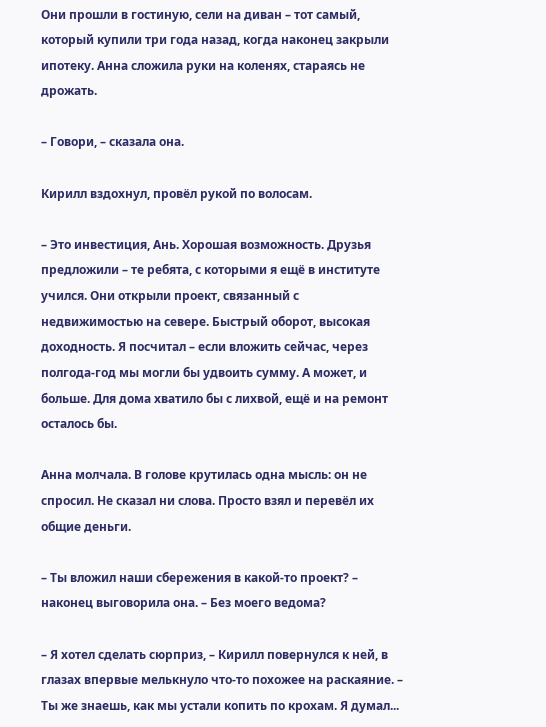Они прошли в гостиную, сели на диван – тот самый, который купили три года назад, когда наконец закрыли ипотеку. Анна сложила руки на коленях, стараясь не дрожать.

– Говори, – сказала она.

Кирилл вздохнул, провёл рукой по волосам.

– Это инвестиция, Ань. Хорошая возможность. Друзья предложили – те ребята, с которыми я ещё в институте учился. Они открыли проект, связанный с недвижимостью на севере. Быстрый оборот, высокая доходность. Я посчитал – если вложить сейчас, через полгода-год мы могли бы удвоить сумму. А может, и больше. Для дома хватило бы с лихвой, ещё и на ремонт осталось бы.

Анна молчала. В голове крутилась одна мысль: он не спросил. Не сказал ни слова. Просто взял и перевёл их общие деньги.

– Ты вложил наши сбережения в какой-то проект? – наконец выговорила она. – Без моего ведома?

– Я хотел сделать сюрприз, – Кирилл повернулся к ней, в глазах впервые мелькнуло что-то похожее на раскаяние. – Ты же знаешь, как мы устали копить по крохам. Я думал...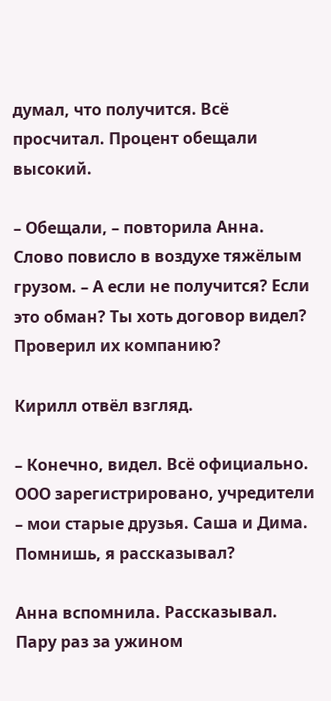думал, что получится. Всё просчитал. Процент обещали высокий.

– Обещали, – повторила Анна. Слово повисло в воздухе тяжёлым грузом. – А если не получится? Если это обман? Ты хоть договор видел? Проверил их компанию?

Кирилл отвёл взгляд.

– Конечно, видел. Всё официально. ООО зарегистрировано, учредители – мои старые друзья. Саша и Дима. Помнишь, я рассказывал?

Анна вспомнила. Рассказывал. Пару раз за ужином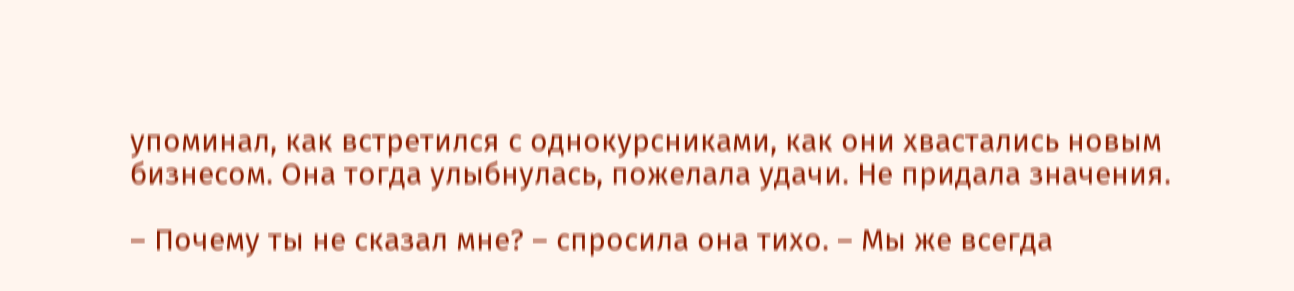упоминал, как встретился с однокурсниками, как они хвастались новым бизнесом. Она тогда улыбнулась, пожелала удачи. Не придала значения.

– Почему ты не сказал мне? – спросила она тихо. – Мы же всегда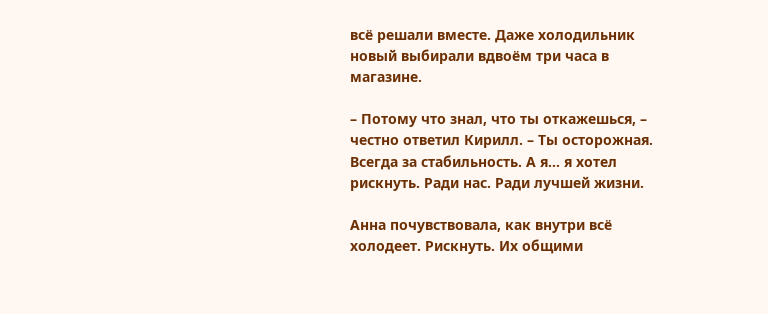всё решали вместе. Даже холодильник новый выбирали вдвоём три часа в магазине.

– Потому что знал, что ты откажешься, – честно ответил Кирилл. – Ты осторожная. Всегда за стабильность. А я... я хотел рискнуть. Ради нас. Ради лучшей жизни.

Анна почувствовала, как внутри всё холодеет. Рискнуть. Их общими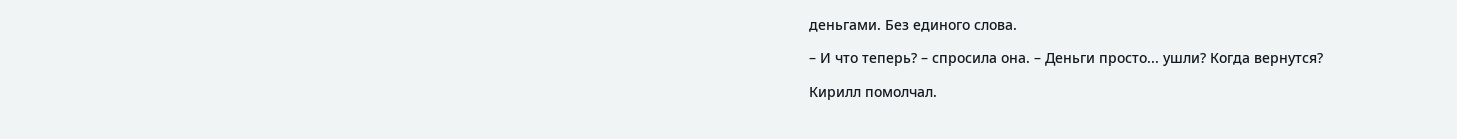деньгами. Без единого слова.

– И что теперь? – спросила она. – Деньги просто... ушли? Когда вернутся?

Кирилл помолчал.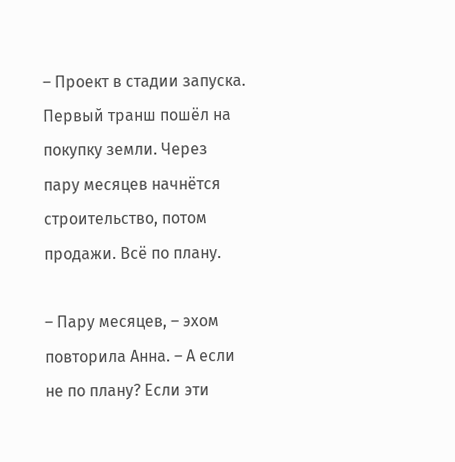– Проект в стадии запуска. Первый транш пошёл на покупку земли. Через пару месяцев начнётся строительство, потом продажи. Всё по плану.

– Пару месяцев, – эхом повторила Анна. – А если не по плану? Если эти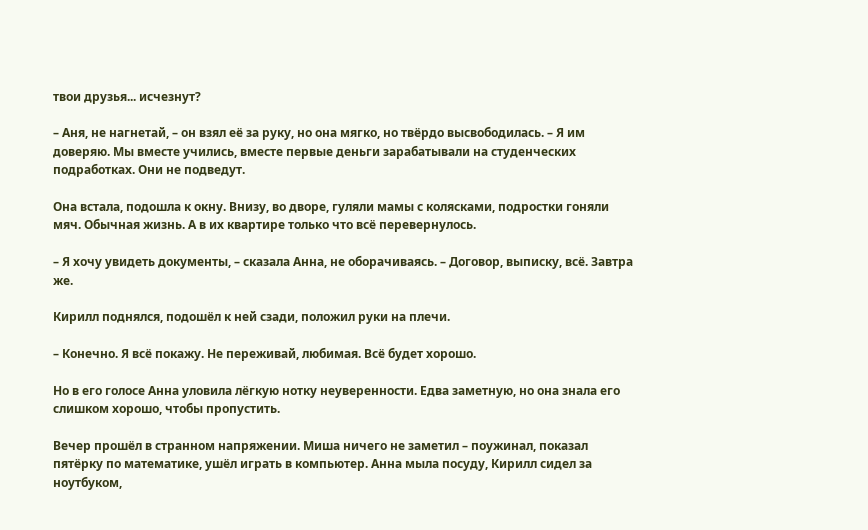твои друзья... исчезнут?

– Аня, не нагнетай, – он взял её за руку, но она мягко, но твёрдо высвободилась. – Я им доверяю. Мы вместе учились, вместе первые деньги зарабатывали на студенческих подработках. Они не подведут.

Она встала, подошла к окну. Внизу, во дворе, гуляли мамы с колясками, подростки гоняли мяч. Обычная жизнь. А в их квартире только что всё перевернулось.

– Я хочу увидеть документы, – сказала Анна, не оборачиваясь. – Договор, выписку, всё. Завтра же.

Кирилл поднялся, подошёл к ней сзади, положил руки на плечи.

– Конечно. Я всё покажу. Не переживай, любимая. Всё будет хорошо.

Но в его голосе Анна уловила лёгкую нотку неуверенности. Едва заметную, но она знала его слишком хорошо, чтобы пропустить.

Вечер прошёл в странном напряжении. Миша ничего не заметил – поужинал, показал пятёрку по математике, ушёл играть в компьютер. Анна мыла посуду, Кирилл сидел за ноутбуком,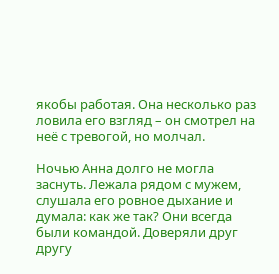якобы работая. Она несколько раз ловила его взгляд – он смотрел на неё с тревогой, но молчал.

Ночью Анна долго не могла заснуть. Лежала рядом с мужем, слушала его ровное дыхание и думала: как же так? Они всегда были командой. Доверяли друг другу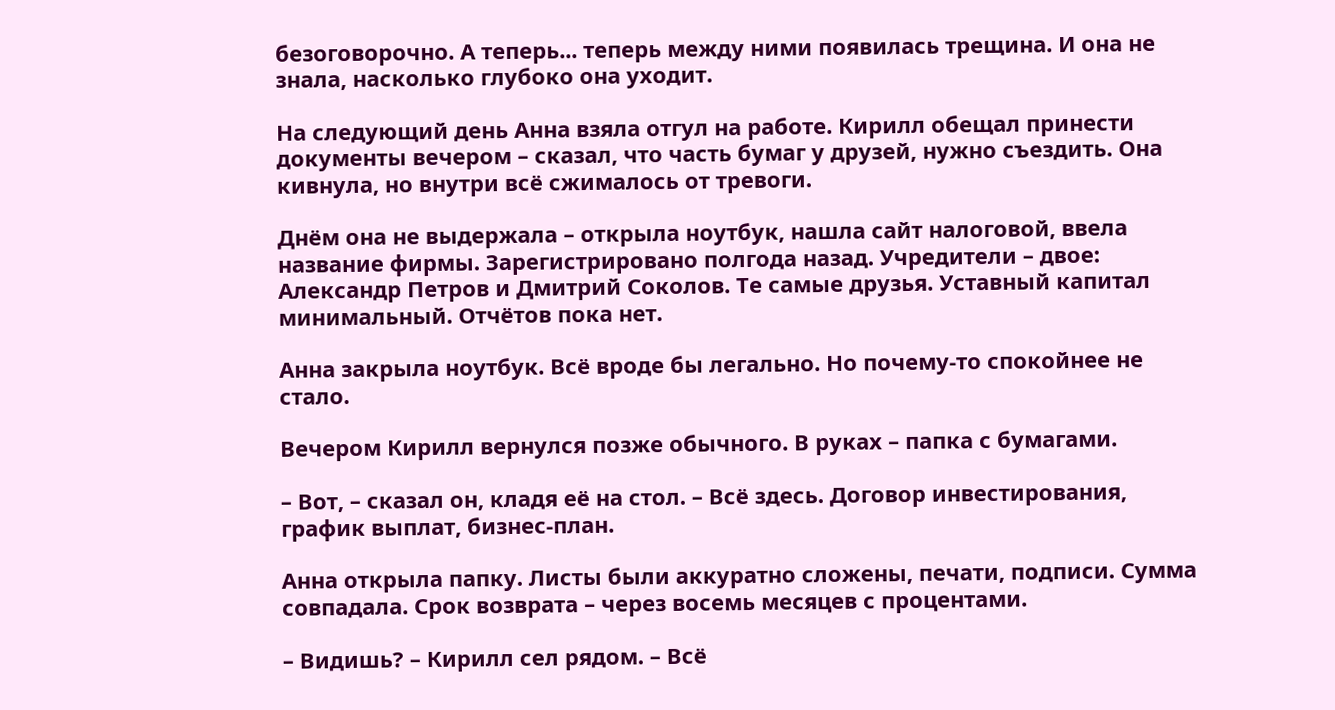безоговорочно. А теперь... теперь между ними появилась трещина. И она не знала, насколько глубоко она уходит.

На следующий день Анна взяла отгул на работе. Кирилл обещал принести документы вечером – сказал, что часть бумаг у друзей, нужно съездить. Она кивнула, но внутри всё сжималось от тревоги.

Днём она не выдержала – открыла ноутбук, нашла сайт налоговой, ввела название фирмы. Зарегистрировано полгода назад. Учредители – двое: Александр Петров и Дмитрий Соколов. Те самые друзья. Уставный капитал минимальный. Отчётов пока нет.

Анна закрыла ноутбук. Всё вроде бы легально. Но почему-то спокойнее не стало.

Вечером Кирилл вернулся позже обычного. В руках – папка с бумагами.

– Вот, – сказал он, кладя её на стол. – Всё здесь. Договор инвестирования, график выплат, бизнес-план.

Анна открыла папку. Листы были аккуратно сложены, печати, подписи. Сумма совпадала. Срок возврата – через восемь месяцев с процентами.

– Видишь? – Кирилл сел рядом. – Всё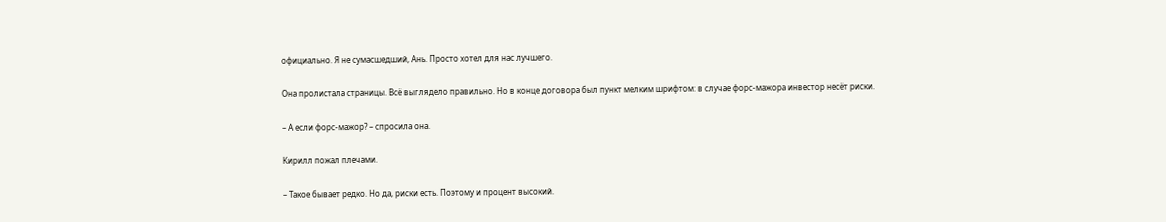официально. Я не сумасшедший, Ань. Просто хотел для нас лучшего.

Она пролистала страницы. Всё выглядело правильно. Но в конце договора был пункт мелким шрифтом: в случае форс-мажора инвестор несёт риски.

– А если форс-мажор? – спросила она.

Кирилл пожал плечами.

– Такое бывает редко. Но да, риски есть. Поэтому и процент высокий.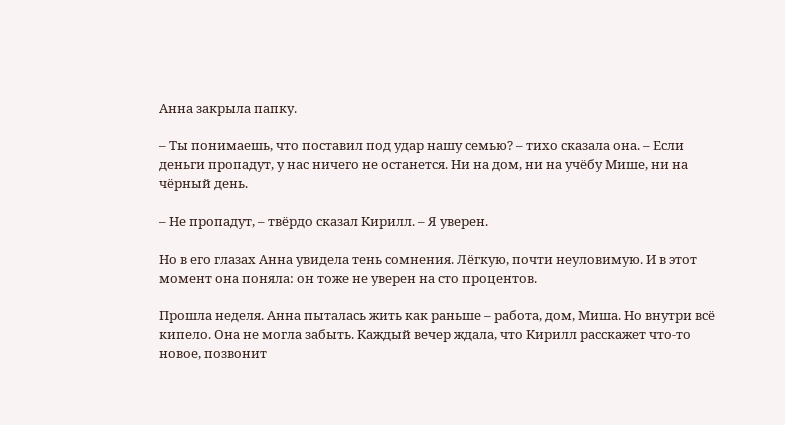Анна закрыла папку.

– Ты понимаешь, что поставил под удар нашу семью? – тихо сказала она. – Если деньги пропадут, у нас ничего не останется. Ни на дом, ни на учёбу Мише, ни на чёрный день.

– Не пропадут, – твёрдо сказал Кирилл. – Я уверен.

Но в его глазах Анна увидела тень сомнения. Лёгкую, почти неуловимую. И в этот момент она поняла: он тоже не уверен на сто процентов.

Прошла неделя. Анна пыталась жить как раньше – работа, дом, Миша. Но внутри всё кипело. Она не могла забыть. Каждый вечер ждала, что Кирилл расскажет что-то новое, позвонит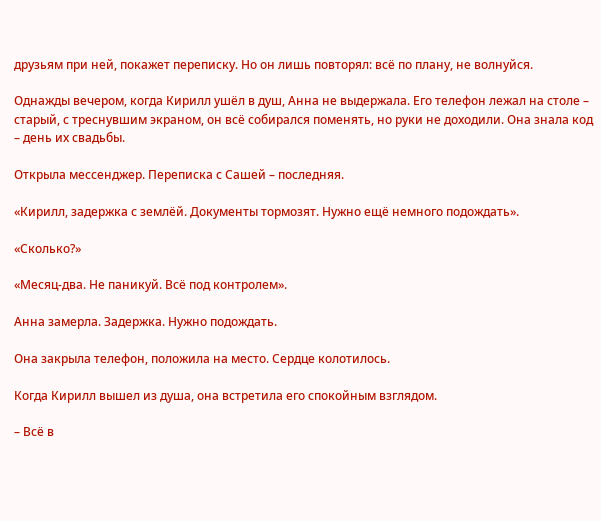друзьям при ней, покажет переписку. Но он лишь повторял: всё по плану, не волнуйся.

Однажды вечером, когда Кирилл ушёл в душ, Анна не выдержала. Его телефон лежал на столе – старый, с треснувшим экраном, он всё собирался поменять, но руки не доходили. Она знала код – день их свадьбы.

Открыла мессенджер. Переписка с Сашей – последняя.

«Кирилл, задержка с землёй. Документы тормозят. Нужно ещё немного подождать».

«Сколько?»

«Месяц-два. Не паникуй. Всё под контролем».

Анна замерла. Задержка. Нужно подождать.

Она закрыла телефон, положила на место. Сердце колотилось.

Когда Кирилл вышел из душа, она встретила его спокойным взглядом.

– Всё в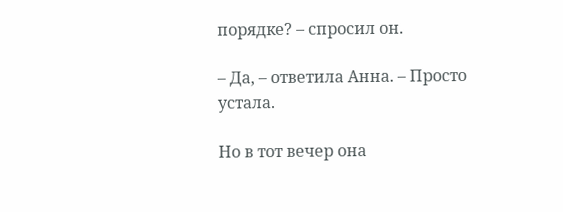порядке? – спросил он.

– Да, – ответила Анна. – Просто устала.

Но в тот вечер она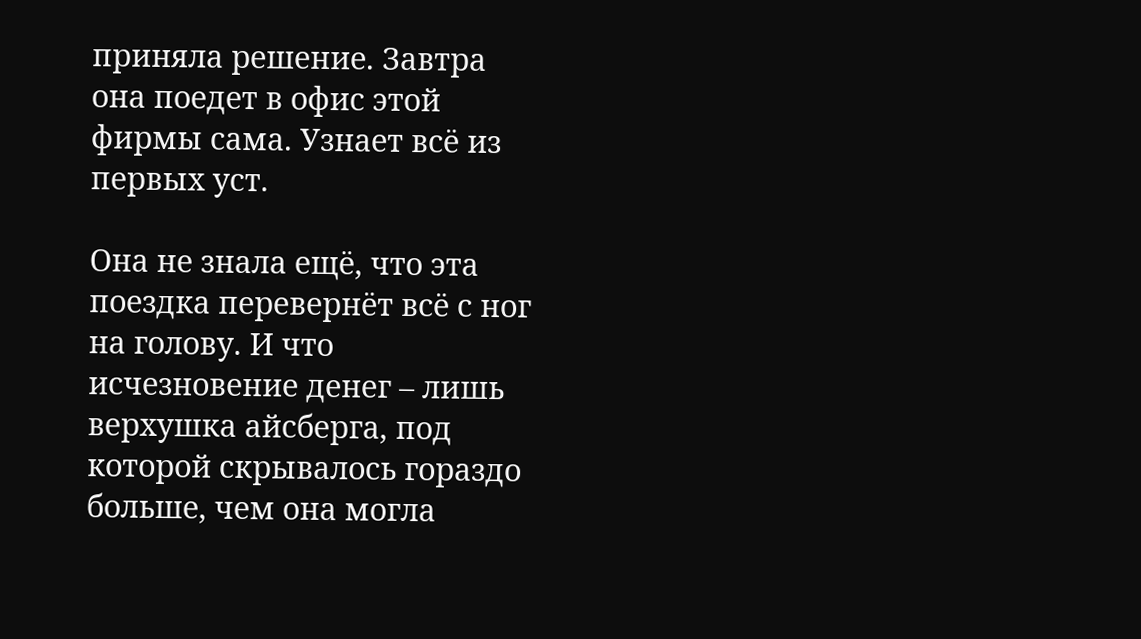приняла решение. Завтра она поедет в офис этой фирмы сама. Узнает всё из первых уст.

Она не знала ещё, что эта поездка перевернёт всё с ног на голову. И что исчезновение денег – лишь верхушка айсберга, под которой скрывалось гораздо больше, чем она могла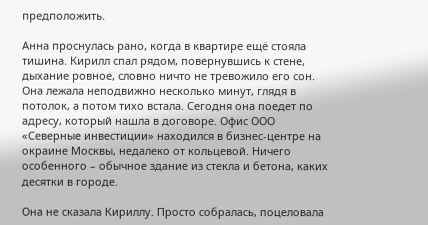предположить.

Анна проснулась рано, когда в квартире ещё стояла тишина. Кирилл спал рядом, повернувшись к стене, дыхание ровное, словно ничто не тревожило его сон. Она лежала неподвижно несколько минут, глядя в потолок, а потом тихо встала. Сегодня она поедет по адресу, который нашла в договоре. Офис ООО «Северные инвестиции» находился в бизнес-центре на окраине Москвы, недалеко от кольцевой. Ничего особенного – обычное здание из стекла и бетона, каких десятки в городе.

Она не сказала Кириллу. Просто собралась, поцеловала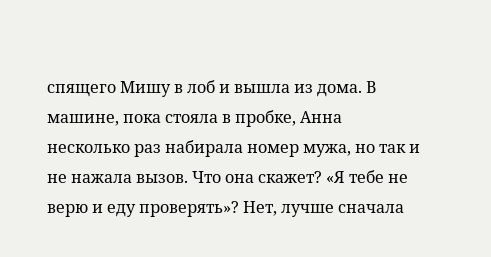спящего Мишу в лоб и вышла из дома. В машине, пока стояла в пробке, Анна несколько раз набирала номер мужа, но так и не нажала вызов. Что она скажет? «Я тебе не верю и еду проверять»? Нет, лучше сначала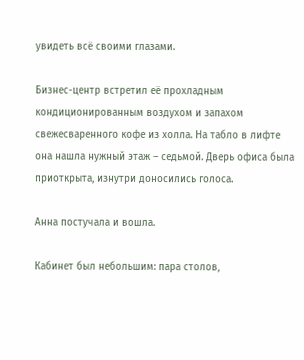увидеть всё своими глазами.

Бизнес-центр встретил её прохладным кондиционированным воздухом и запахом свежесваренного кофе из холла. На табло в лифте она нашла нужный этаж – седьмой. Дверь офиса была приоткрыта, изнутри доносились голоса.

Анна постучала и вошла.

Кабинет был небольшим: пара столов,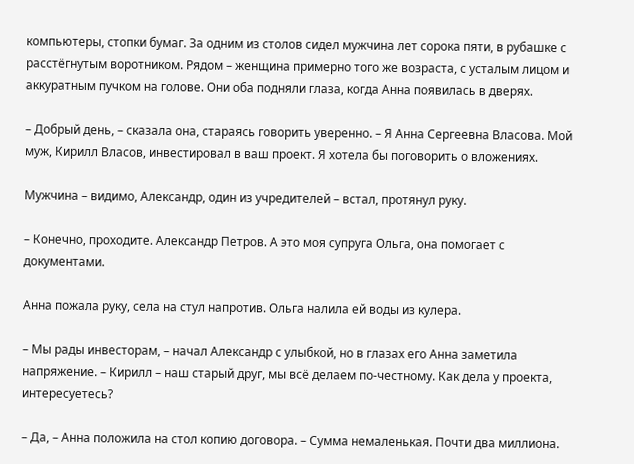компьютеры, стопки бумаг. За одним из столов сидел мужчина лет сорока пяти, в рубашке с расстёгнутым воротником. Рядом – женщина примерно того же возраста, с усталым лицом и аккуратным пучком на голове. Они оба подняли глаза, когда Анна появилась в дверях.

– Добрый день, – сказала она, стараясь говорить уверенно. – Я Анна Сергеевна Власова. Мой муж, Кирилл Власов, инвестировал в ваш проект. Я хотела бы поговорить о вложениях.

Мужчина – видимо, Александр, один из учредителей – встал, протянул руку.

– Конечно, проходите. Александр Петров. А это моя супруга Ольга, она помогает с документами.

Анна пожала руку, села на стул напротив. Ольга налила ей воды из кулера.

– Мы рады инвесторам, – начал Александр с улыбкой, но в глазах его Анна заметила напряжение. – Кирилл – наш старый друг, мы всё делаем по-честному. Как дела у проекта, интересуетесь?

– Да, – Анна положила на стол копию договора. – Сумма немаленькая. Почти два миллиона.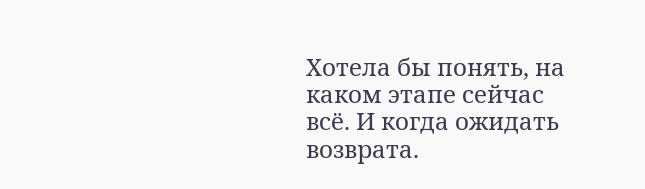Хотела бы понять, на каком этапе сейчас всё. И когда ожидать возврата.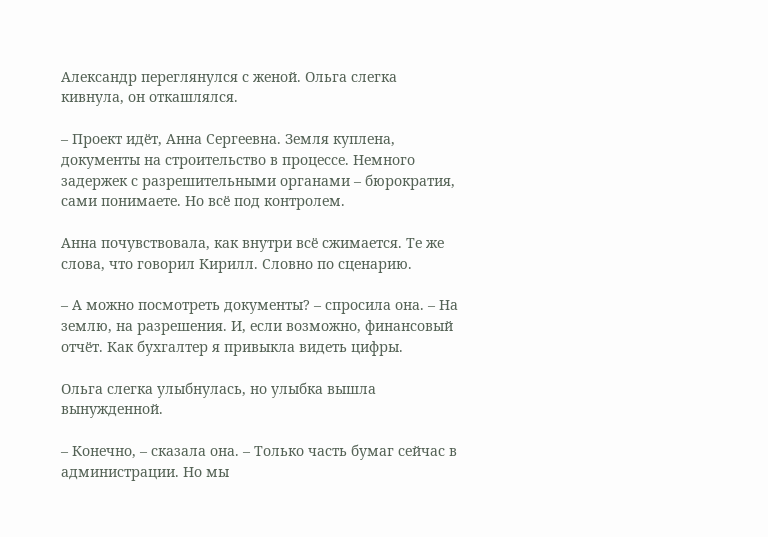Александр переглянулся с женой. Ольга слегка кивнула, он откашлялся.

– Проект идёт, Анна Сергеевна. Земля куплена, документы на строительство в процессе. Немного задержек с разрешительными органами – бюрократия, сами понимаете. Но всё под контролем.

Анна почувствовала, как внутри всё сжимается. Те же слова, что говорил Кирилл. Словно по сценарию.

– А можно посмотреть документы? – спросила она. – На землю, на разрешения. И, если возможно, финансовый отчёт. Как бухгалтер я привыкла видеть цифры.

Ольга слегка улыбнулась, но улыбка вышла вынужденной.

– Конечно, – сказала она. – Только часть бумаг сейчас в администрации. Но мы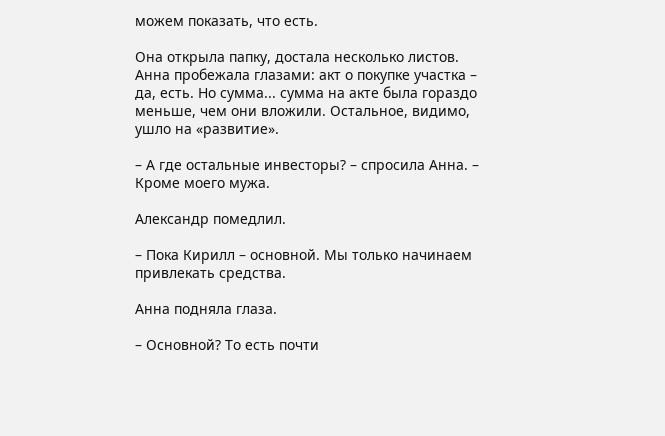можем показать, что есть.

Она открыла папку, достала несколько листов. Анна пробежала глазами: акт о покупке участка – да, есть. Но сумма... сумма на акте была гораздо меньше, чем они вложили. Остальное, видимо, ушло на «развитие».

– А где остальные инвесторы? – спросила Анна. – Кроме моего мужа.

Александр помедлил.

– Пока Кирилл – основной. Мы только начинаем привлекать средства.

Анна подняла глаза.

– Основной? То есть почти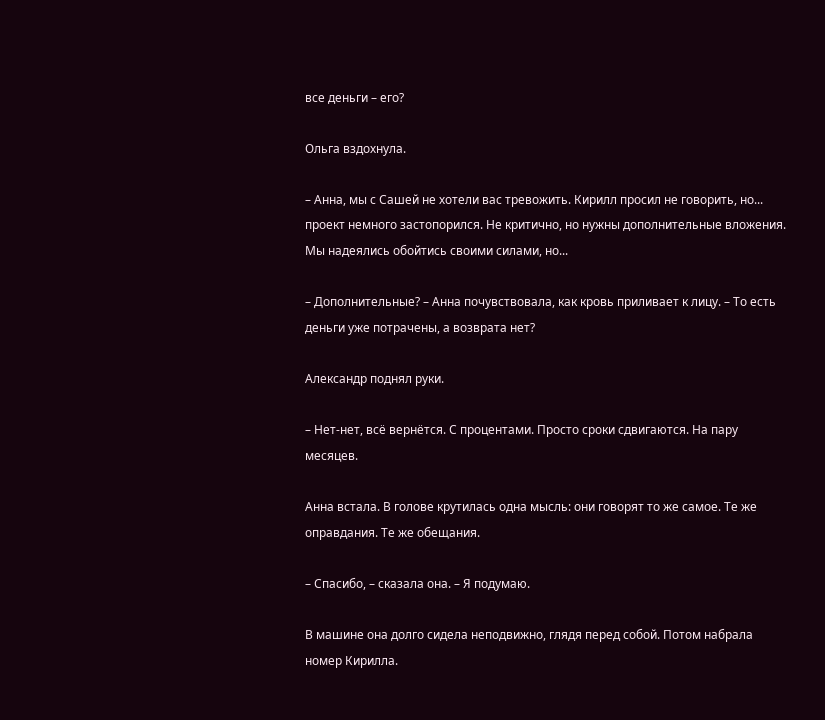все деньги – его?

Ольга вздохнула.

– Анна, мы с Сашей не хотели вас тревожить. Кирилл просил не говорить, но... проект немного застопорился. Не критично, но нужны дополнительные вложения. Мы надеялись обойтись своими силами, но...

– Дополнительные? – Анна почувствовала, как кровь приливает к лицу. – То есть деньги уже потрачены, а возврата нет?

Александр поднял руки.

– Нет-нет, всё вернётся. С процентами. Просто сроки сдвигаются. На пару месяцев.

Анна встала. В голове крутилась одна мысль: они говорят то же самое. Те же оправдания. Те же обещания.

– Спасибо, – сказала она. – Я подумаю.

В машине она долго сидела неподвижно, глядя перед собой. Потом набрала номер Кирилла.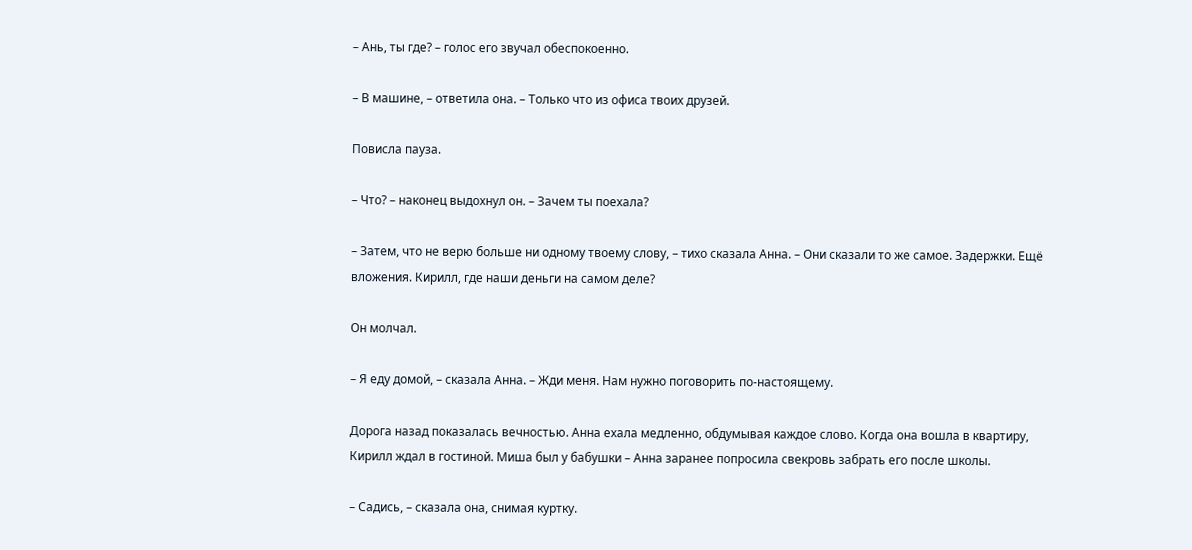– Ань, ты где? – голос его звучал обеспокоенно.

– В машине, – ответила она. – Только что из офиса твоих друзей.

Повисла пауза.

– Что? – наконец выдохнул он. – Зачем ты поехала?

– Затем, что не верю больше ни одному твоему слову, – тихо сказала Анна. – Они сказали то же самое. Задержки. Ещё вложения. Кирилл, где наши деньги на самом деле?

Он молчал.

– Я еду домой, – сказала Анна. – Жди меня. Нам нужно поговорить по-настоящему.

Дорога назад показалась вечностью. Анна ехала медленно, обдумывая каждое слово. Когда она вошла в квартиру, Кирилл ждал в гостиной. Миша был у бабушки – Анна заранее попросила свекровь забрать его после школы.

– Садись, – сказала она, снимая куртку.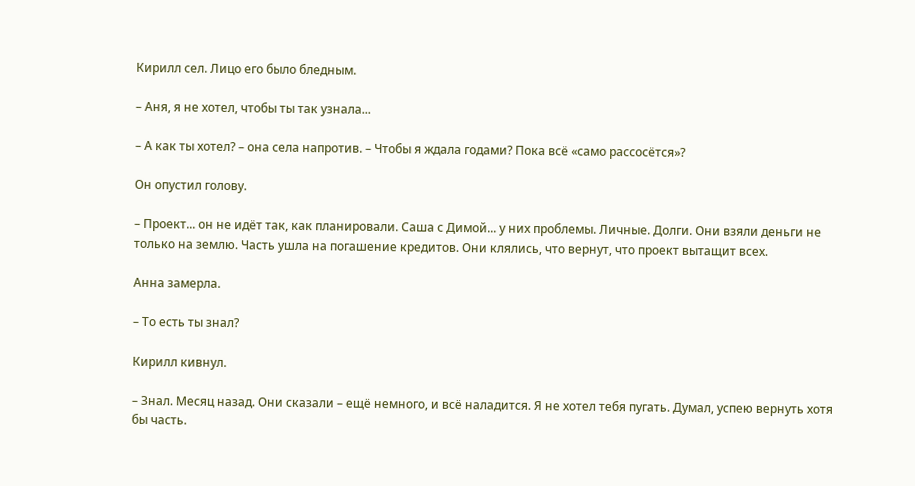Кирилл сел. Лицо его было бледным.

– Аня, я не хотел, чтобы ты так узнала...

– А как ты хотел? – она села напротив. – Чтобы я ждала годами? Пока всё «само рассосётся»?

Он опустил голову.

– Проект... он не идёт так, как планировали. Саша с Димой... у них проблемы. Личные. Долги. Они взяли деньги не только на землю. Часть ушла на погашение кредитов. Они клялись, что вернут, что проект вытащит всех.

Анна замерла.

– То есть ты знал?

Кирилл кивнул.

– Знал. Месяц назад. Они сказали – ещё немного, и всё наладится. Я не хотел тебя пугать. Думал, успею вернуть хотя бы часть.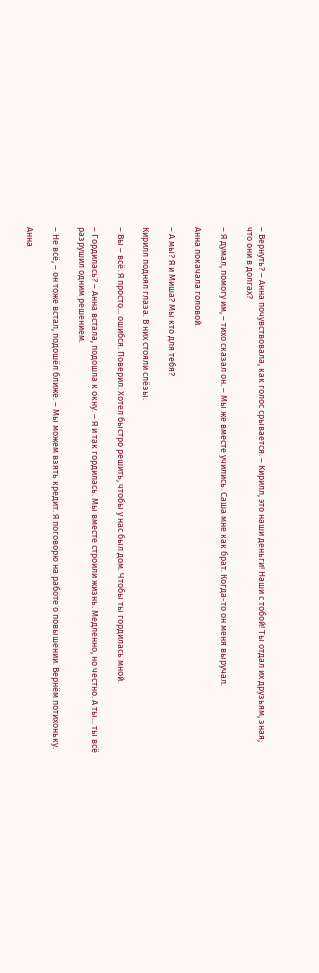– Вернуть? – Анна почувствовала, как голос срывается. – Кирилл, это наши деньги! Наши с тобой! Ты отдал их друзьям, зная, что они в долгах?

– Я думал, помогу им, – тихо сказал он. – Мы же вместе учились. Саша мне как брат. Когда-то он меня выручал.

Анна покачала головой.

– А мы? Я и Миша? Мы кто для тебя?

Кирилл поднял глаза. В них стояли слёзы.

– Вы – всё. Я просто... ошибся. Поверил. Хотел быстро решить, чтобы у нас был дом. Чтобы ты гордилась мной.

– Гордилась? – Анна встала, подошла к окну. – Я и так гордилась. Мы вместе строили жизнь. Медленно, но честно. А ты... ты всё разрушил одним решением.

– Не всё, – он тоже встал, подошёл ближе. – Мы можем взять кредит. Я поговорю на работе о повышении. Вернём потихоньку.

Анна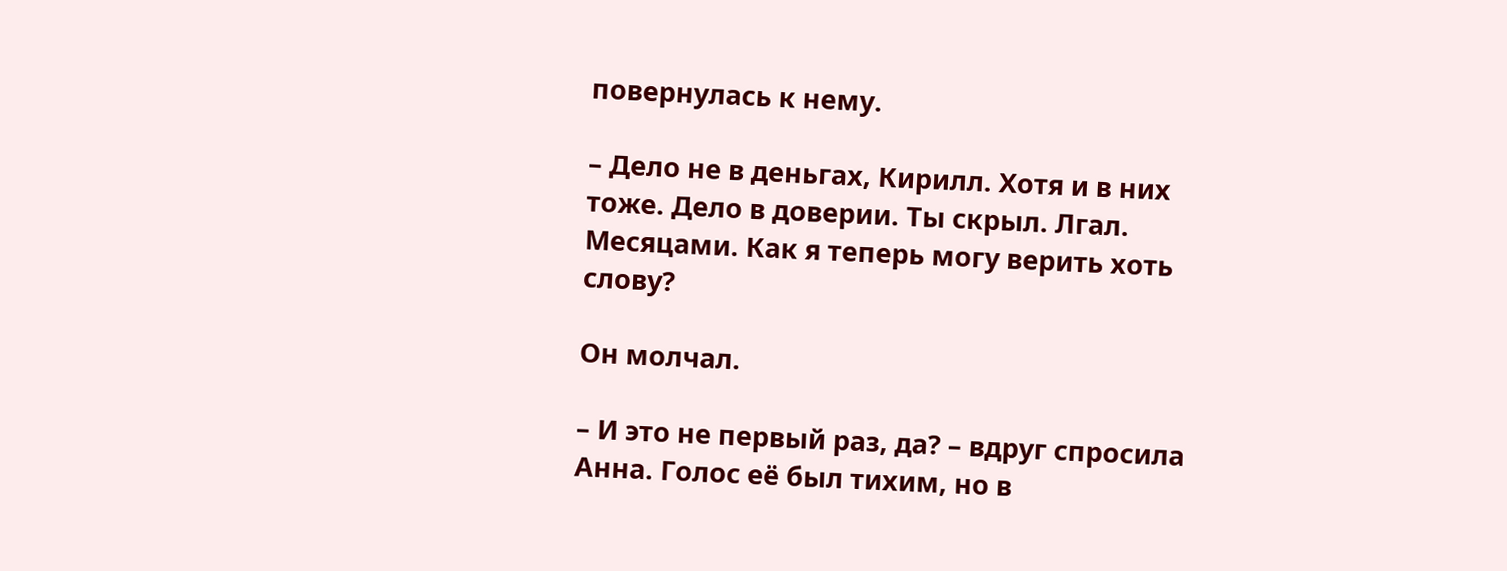повернулась к нему.

– Дело не в деньгах, Кирилл. Хотя и в них тоже. Дело в доверии. Ты скрыл. Лгал. Месяцами. Как я теперь могу верить хоть слову?

Он молчал.

– И это не первый раз, да? – вдруг спросила Анна. Голос её был тихим, но в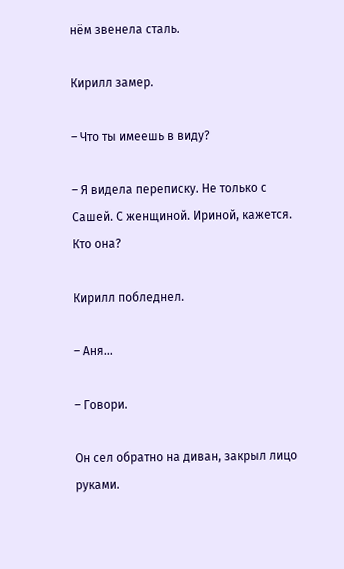нём звенела сталь.

Кирилл замер.

– Что ты имеешь в виду?

– Я видела переписку. Не только с Сашей. С женщиной. Ириной, кажется. Кто она?

Кирилл побледнел.

– Аня...

– Говори.

Он сел обратно на диван, закрыл лицо руками.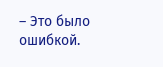– Это было ошибкой.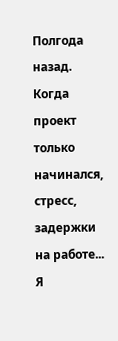Полгода назад. Когда проект только начинался, стресс, задержки на работе... Я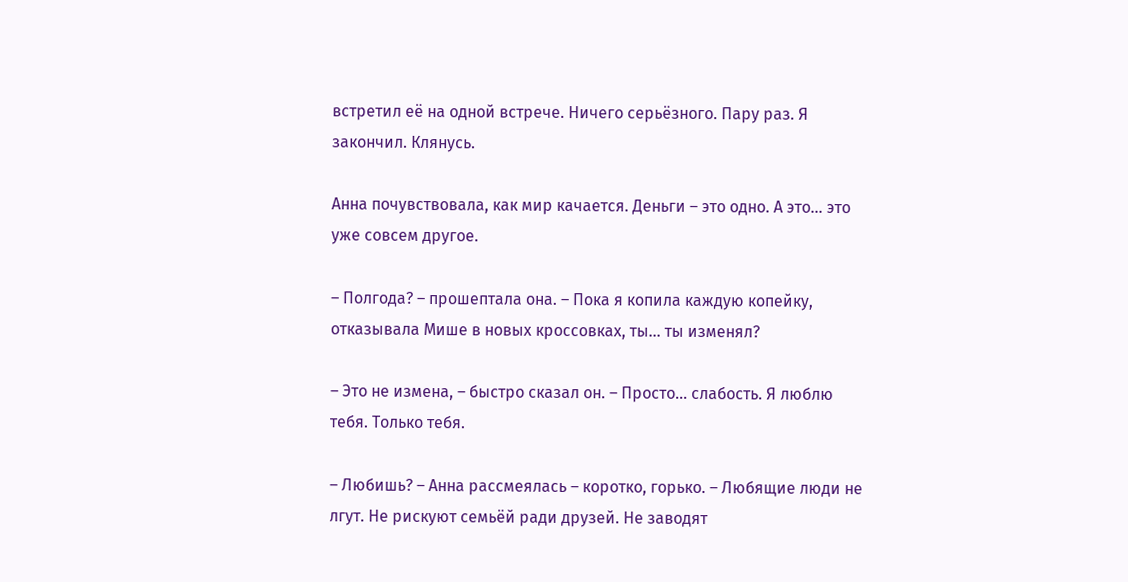встретил её на одной встрече. Ничего серьёзного. Пару раз. Я закончил. Клянусь.

Анна почувствовала, как мир качается. Деньги – это одно. А это... это уже совсем другое.

– Полгода? – прошептала она. – Пока я копила каждую копейку, отказывала Мише в новых кроссовках, ты... ты изменял?

– Это не измена, – быстро сказал он. – Просто... слабость. Я люблю тебя. Только тебя.

– Любишь? – Анна рассмеялась – коротко, горько. – Любящие люди не лгут. Не рискуют семьёй ради друзей. Не заводят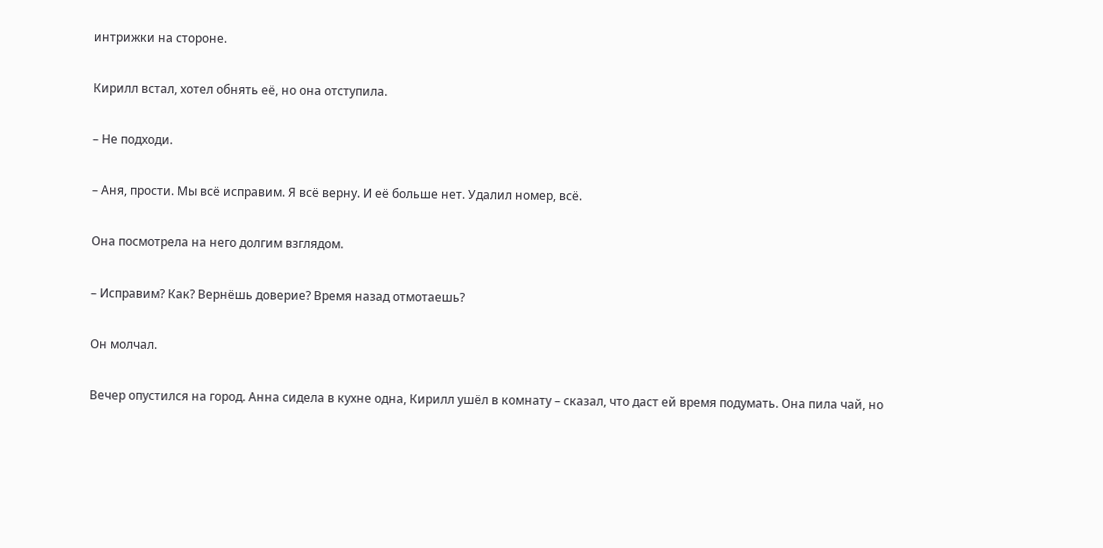интрижки на стороне.

Кирилл встал, хотел обнять её, но она отступила.

– Не подходи.

– Аня, прости. Мы всё исправим. Я всё верну. И её больше нет. Удалил номер, всё.

Она посмотрела на него долгим взглядом.

– Исправим? Как? Вернёшь доверие? Время назад отмотаешь?

Он молчал.

Вечер опустился на город. Анна сидела в кухне одна, Кирилл ушёл в комнату – сказал, что даст ей время подумать. Она пила чай, но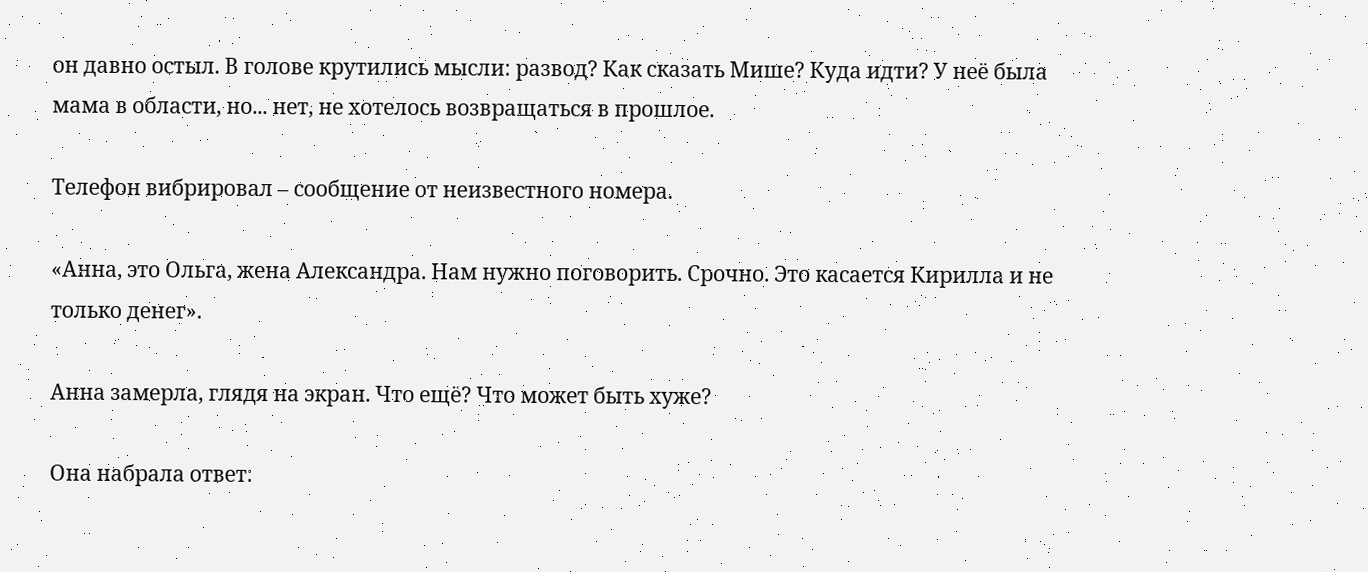он давно остыл. В голове крутились мысли: развод? Как сказать Мише? Куда идти? У неё была мама в области, но... нет, не хотелось возвращаться в прошлое.

Телефон вибрировал – сообщение от неизвестного номера.

«Анна, это Ольга, жена Александра. Нам нужно поговорить. Срочно. Это касается Кирилла и не только денег».

Анна замерла, глядя на экран. Что ещё? Что может быть хуже?

Она набрала ответ: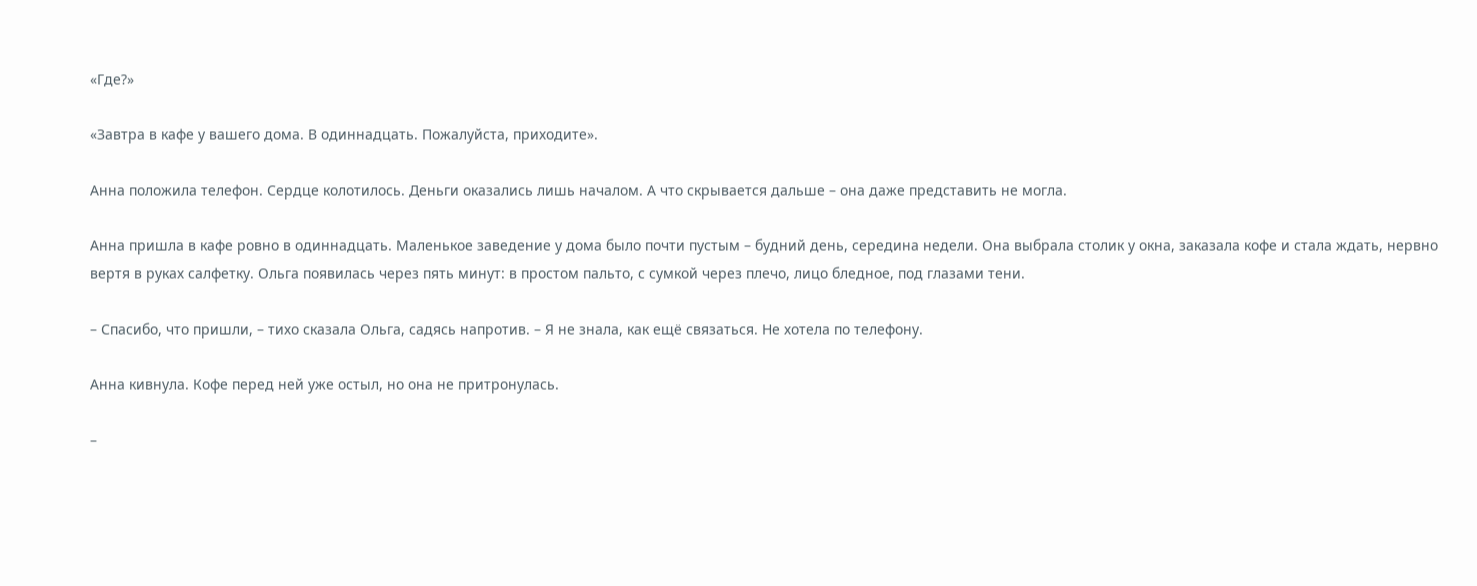«Где?»

«Завтра в кафе у вашего дома. В одиннадцать. Пожалуйста, приходите».

Анна положила телефон. Сердце колотилось. Деньги оказались лишь началом. А что скрывается дальше – она даже представить не могла.

Анна пришла в кафе ровно в одиннадцать. Маленькое заведение у дома было почти пустым – будний день, середина недели. Она выбрала столик у окна, заказала кофе и стала ждать, нервно вертя в руках салфетку. Ольга появилась через пять минут: в простом пальто, с сумкой через плечо, лицо бледное, под глазами тени.

– Спасибо, что пришли, – тихо сказала Ольга, садясь напротив. – Я не знала, как ещё связаться. Не хотела по телефону.

Анна кивнула. Кофе перед ней уже остыл, но она не притронулась.

–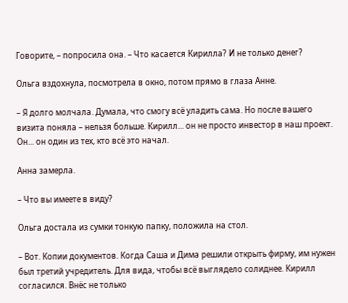Говорите, – попросила она. – Что касается Кирилла? И не только денег?

Ольга вздохнула, посмотрела в окно, потом прямо в глаза Анне.

– Я долго молчала. Думала, что смогу всё уладить сама. Но после вашего визита поняла – нельзя больше. Кирилл... он не просто инвестор в наш проект. Он... он один из тех, кто всё это начал.

Анна замерла.

– Что вы имеете в виду?

Ольга достала из сумки тонкую папку, положила на стол.

– Вот. Копии документов. Когда Саша и Дима решили открыть фирму, им нужен был третий учредитель. Для вида, чтобы всё выглядело солиднее. Кирилл согласился. Внёс не только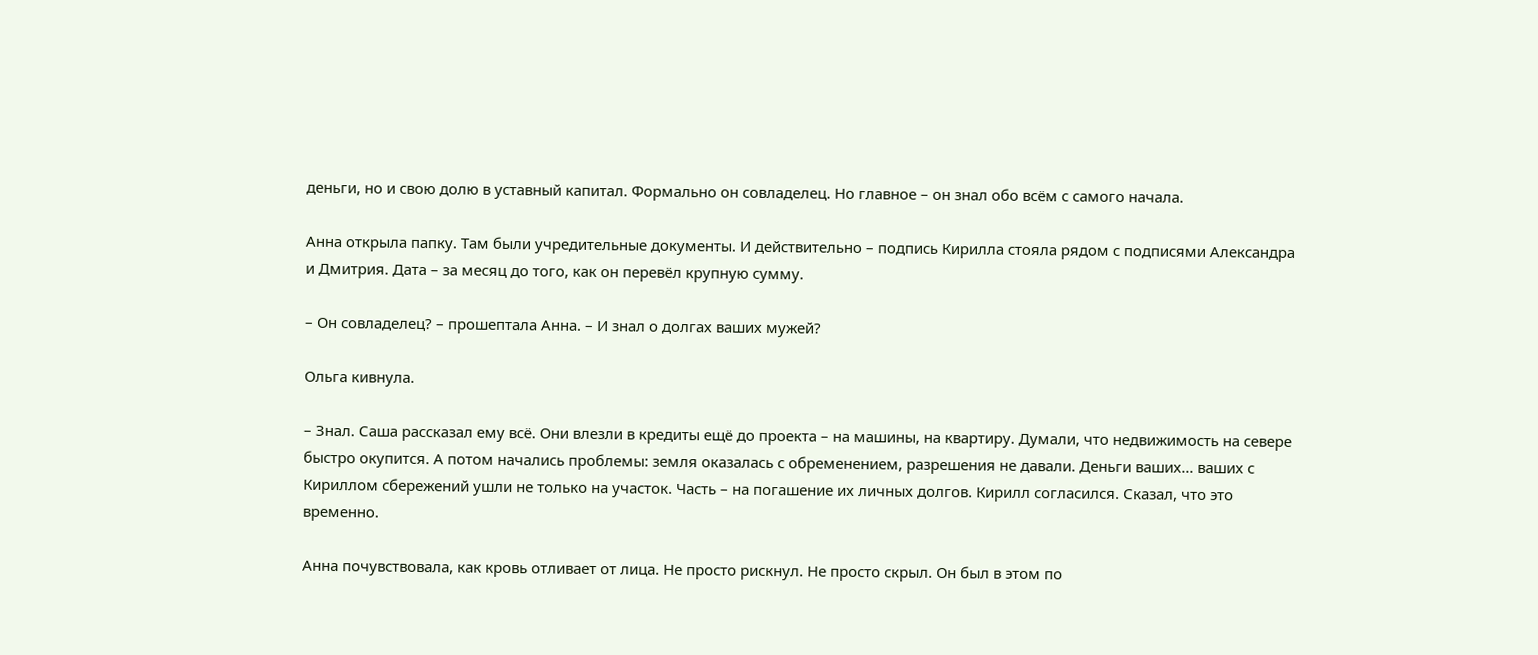деньги, но и свою долю в уставный капитал. Формально он совладелец. Но главное – он знал обо всём с самого начала.

Анна открыла папку. Там были учредительные документы. И действительно – подпись Кирилла стояла рядом с подписями Александра и Дмитрия. Дата – за месяц до того, как он перевёл крупную сумму.

– Он совладелец? – прошептала Анна. – И знал о долгах ваших мужей?

Ольга кивнула.

– Знал. Саша рассказал ему всё. Они влезли в кредиты ещё до проекта – на машины, на квартиру. Думали, что недвижимость на севере быстро окупится. А потом начались проблемы: земля оказалась с обременением, разрешения не давали. Деньги ваших... ваших с Кириллом сбережений ушли не только на участок. Часть – на погашение их личных долгов. Кирилл согласился. Сказал, что это временно.

Анна почувствовала, как кровь отливает от лица. Не просто рискнул. Не просто скрыл. Он был в этом по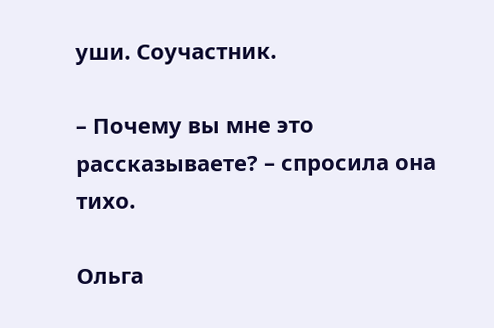уши. Соучастник.

– Почему вы мне это рассказываете? – спросила она тихо.

Ольга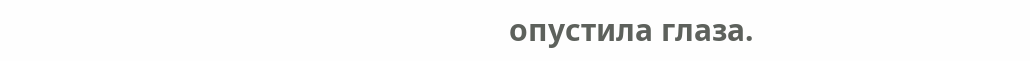опустила глаза.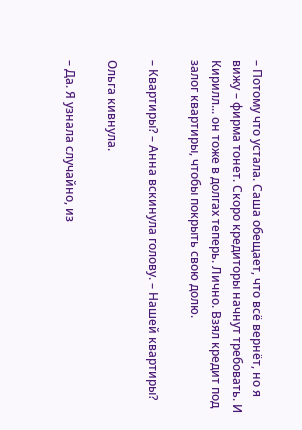– Потому что устала. Саша обещает, что всё вернёт, но я вижу – фирма тонет. Скоро кредиторы начнут требовать. И Кирилл... он тоже в долгах теперь. Лично. Взял кредит под залог квартиры, чтобы покрыть свою долю.

– Квартиры? – Анна вскинула голову. – Нашей квартиры?

Ольга кивнула.

– Да. Я узнала случайно, из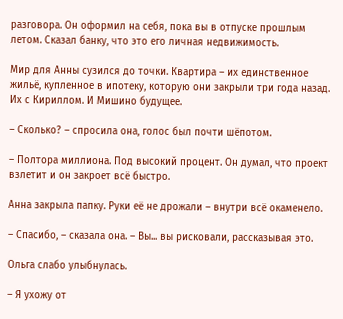разговора. Он оформил на себя, пока вы в отпуске прошлым летом. Сказал банку, что это его личная недвижимость.

Мир для Анны сузился до точки. Квартира – их единственное жильё, купленное в ипотеку, которую они закрыли три года назад. Их с Кириллом. И Мишино будущее.

– Сколько? – спросила она, голос был почти шёпотом.

– Полтора миллиона. Под высокий процент. Он думал, что проект взлетит и он закроет всё быстро.

Анна закрыла папку. Руки её не дрожали – внутри всё окаменело.

– Спасибо, – сказала она. – Вы... вы рисковали, рассказывая это.

Ольга слабо улыбнулась.

– Я ухожу от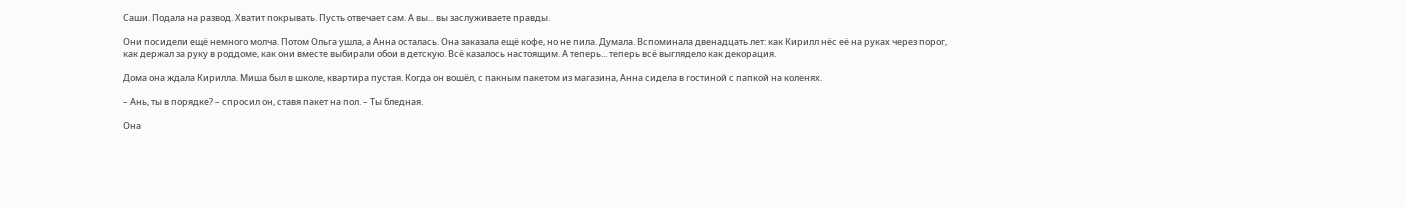Саши. Подала на развод. Хватит покрывать. Пусть отвечает сам. А вы... вы заслуживаете правды.

Они посидели ещё немного молча. Потом Ольга ушла, а Анна осталась. Она заказала ещё кофе, но не пила. Думала. Вспоминала двенадцать лет: как Кирилл нёс её на руках через порог, как держал за руку в роддоме, как они вместе выбирали обои в детскую. Всё казалось настоящим. А теперь... теперь всё выглядело как декорация.

Дома она ждала Кирилла. Миша был в школе, квартира пустая. Когда он вошёл, с пакным пакетом из магазина, Анна сидела в гостиной с папкой на коленях.

– Ань, ты в порядке? – спросил он, ставя пакет на пол. – Ты бледная.

Она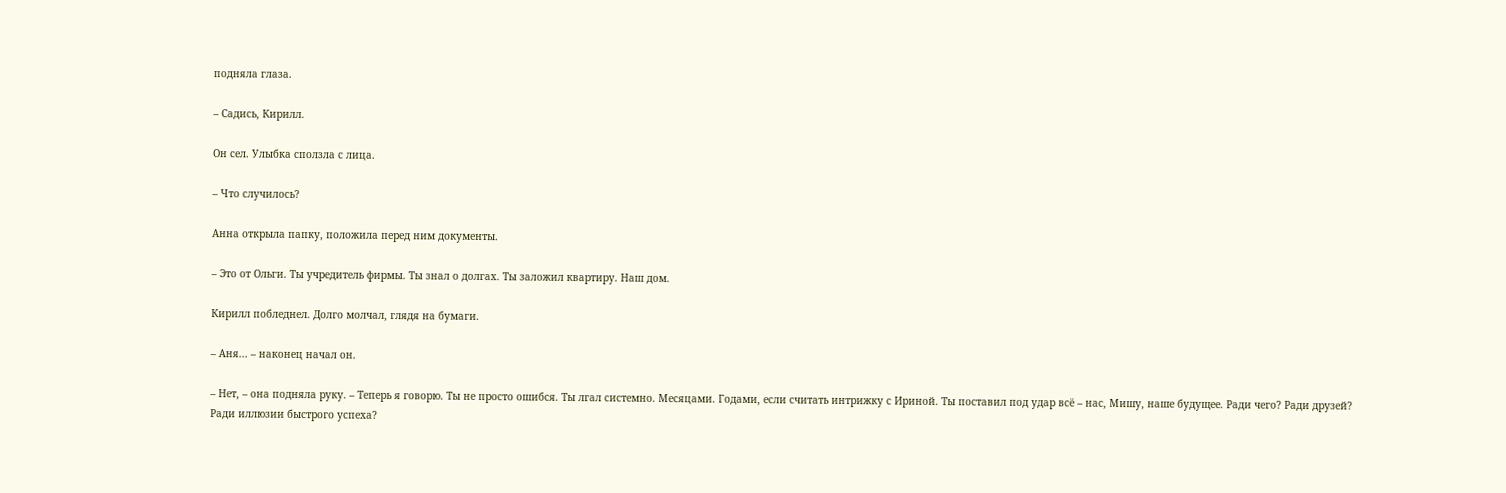подняла глаза.

– Садись, Кирилл.

Он сел. Улыбка сползла с лица.

– Что случилось?

Анна открыла папку, положила перед ним документы.

– Это от Ольги. Ты учредитель фирмы. Ты знал о долгах. Ты заложил квартиру. Наш дом.

Кирилл побледнел. Долго молчал, глядя на бумаги.

– Аня... – наконец начал он.

– Нет, – она подняла руку. – Теперь я говорю. Ты не просто ошибся. Ты лгал системно. Месяцами. Годами, если считать интрижку с Ириной. Ты поставил под удар всё – нас, Мишу, наше будущее. Ради чего? Ради друзей? Ради иллюзии быстрого успеха?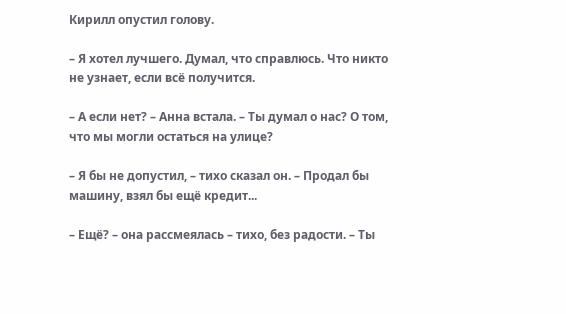Кирилл опустил голову.

– Я хотел лучшего. Думал, что справлюсь. Что никто не узнает, если всё получится.

– А если нет? – Анна встала. – Ты думал о нас? О том, что мы могли остаться на улице?

– Я бы не допустил, – тихо сказал он. – Продал бы машину, взял бы ещё кредит...

– Ещё? – она рассмеялась – тихо, без радости. – Ты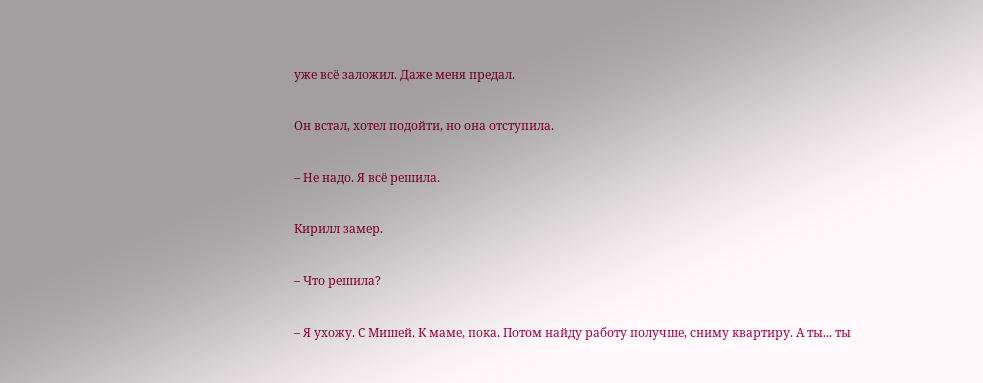уже всё заложил. Даже меня предал.

Он встал, хотел подойти, но она отступила.

– Не надо. Я всё решила.

Кирилл замер.

– Что решила?

– Я ухожу. С Мишей. К маме, пока. Потом найду работу получше, сниму квартиру. А ты... ты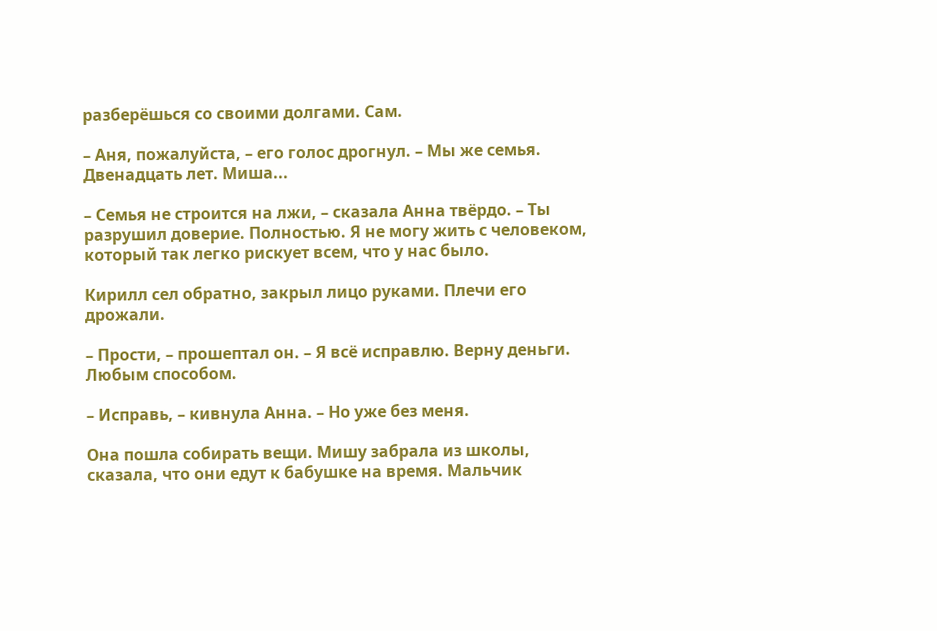разберёшься со своими долгами. Сам.

– Аня, пожалуйста, – его голос дрогнул. – Мы же семья. Двенадцать лет. Миша...

– Семья не строится на лжи, – сказала Анна твёрдо. – Ты разрушил доверие. Полностью. Я не могу жить с человеком, который так легко рискует всем, что у нас было.

Кирилл сел обратно, закрыл лицо руками. Плечи его дрожали.

– Прости, – прошептал он. – Я всё исправлю. Верну деньги. Любым способом.

– Исправь, – кивнула Анна. – Но уже без меня.

Она пошла собирать вещи. Мишу забрала из школы, сказала, что они едут к бабушке на время. Мальчик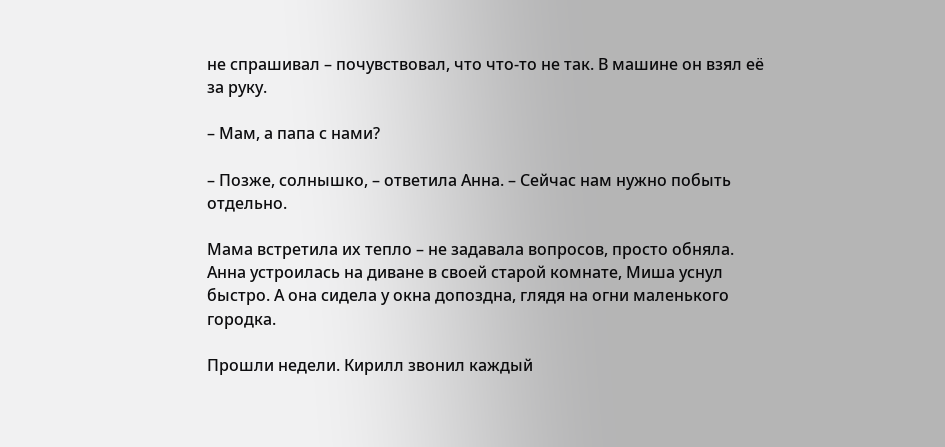не спрашивал – почувствовал, что что-то не так. В машине он взял её за руку.

– Мам, а папа с нами?

– Позже, солнышко, – ответила Анна. – Сейчас нам нужно побыть отдельно.

Мама встретила их тепло – не задавала вопросов, просто обняла. Анна устроилась на диване в своей старой комнате, Миша уснул быстро. А она сидела у окна допоздна, глядя на огни маленького городка.

Прошли недели. Кирилл звонил каждый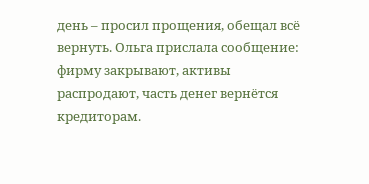день – просил прощения, обещал всё вернуть. Ольга прислала сообщение: фирму закрывают, активы распродают, часть денег вернётся кредиторам.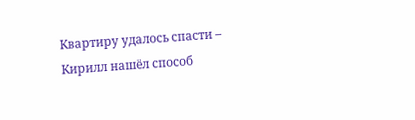Квартиру удалось спасти – Кирилл нашёл способ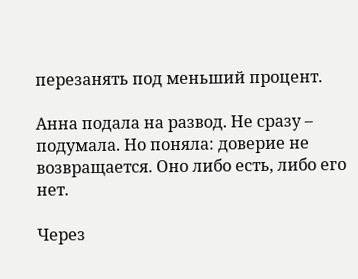перезанять под меньший процент.

Анна подала на развод. Не сразу – подумала. Но поняла: доверие не возвращается. Оно либо есть, либо его нет.

Через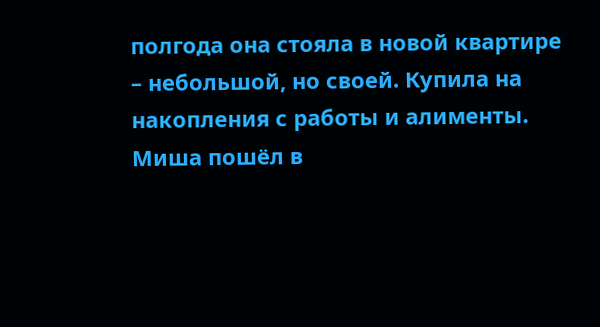полгода она стояла в новой квартире – небольшой, но своей. Купила на накопления с работы и алименты. Миша пошёл в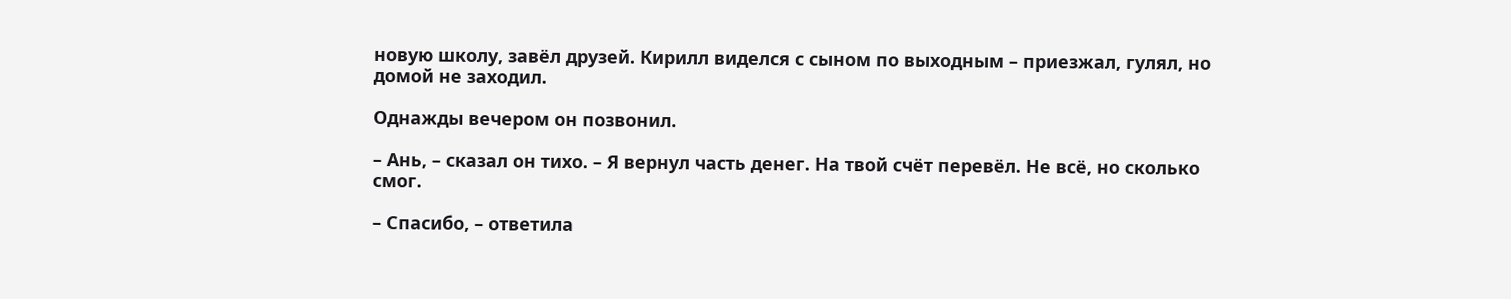новую школу, завёл друзей. Кирилл виделся с сыном по выходным – приезжал, гулял, но домой не заходил.

Однажды вечером он позвонил.

– Ань, – сказал он тихо. – Я вернул часть денег. На твой счёт перевёл. Не всё, но сколько смог.

– Спасибо, – ответила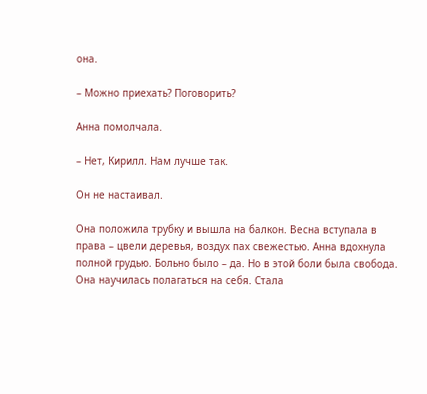она.

– Можно приехать? Поговорить?

Анна помолчала.

– Нет, Кирилл. Нам лучше так.

Он не настаивал.

Она положила трубку и вышла на балкон. Весна вступала в права – цвели деревья, воздух пах свежестью. Анна вдохнула полной грудью. Больно было – да. Но в этой боли была свобода. Она научилась полагаться на себя. Стала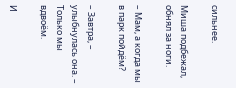сильнее.

Миша подбежал, обнял за ноги.

– Мам, а когда мы в парк пойдём?

– Завтра, – улыбнулась она. – Только мы вдвоём.

И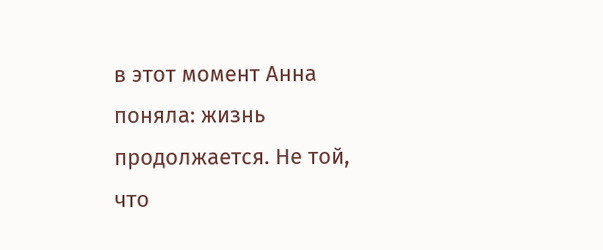в этот момент Анна поняла: жизнь продолжается. Не той, что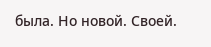была. Но новой. Своей.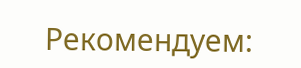Рекомендуем: